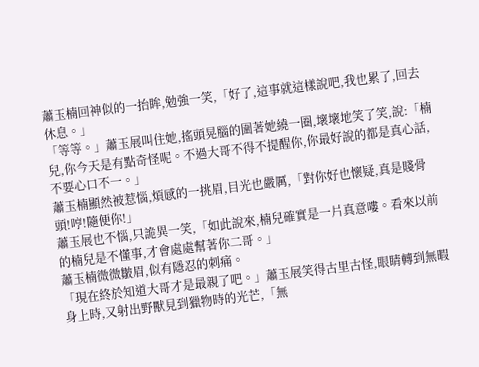蕭玉楠回神似的一抬眸,勉強一笑,「好了,這事就這樣說吧,我也累了,回去休息。」
「等等。」蕭玉展叫住她,搖頭晃腦的圍著她繞一圈,壞壞地笑了笑,說:「楠兒,你今天是有點奇怪呢。不過大哥不得不提醒你,你最好說的都是真心話,不要心口不一。」
蕭玉楠顯然被惹惱,煩感的一挑眉,目光也嚴厲,「對你好也懷疑,真是賤骨頭!哼!隨便你!」
蕭玉展也不惱,只詭異一笑,「如此說來,楠兒確實是一片真意嘍。看來以前的楠兒是不懂事,才會處處幫著你二哥。」
蕭玉楠微微皺眉,似有隱忍的刺痛。
「現在終於知道大哥才是最親了吧。」蕭玉展笑得古里古怪,眼睛轉到無暇身上時,又射出野獸見到獵物時的光芒,「無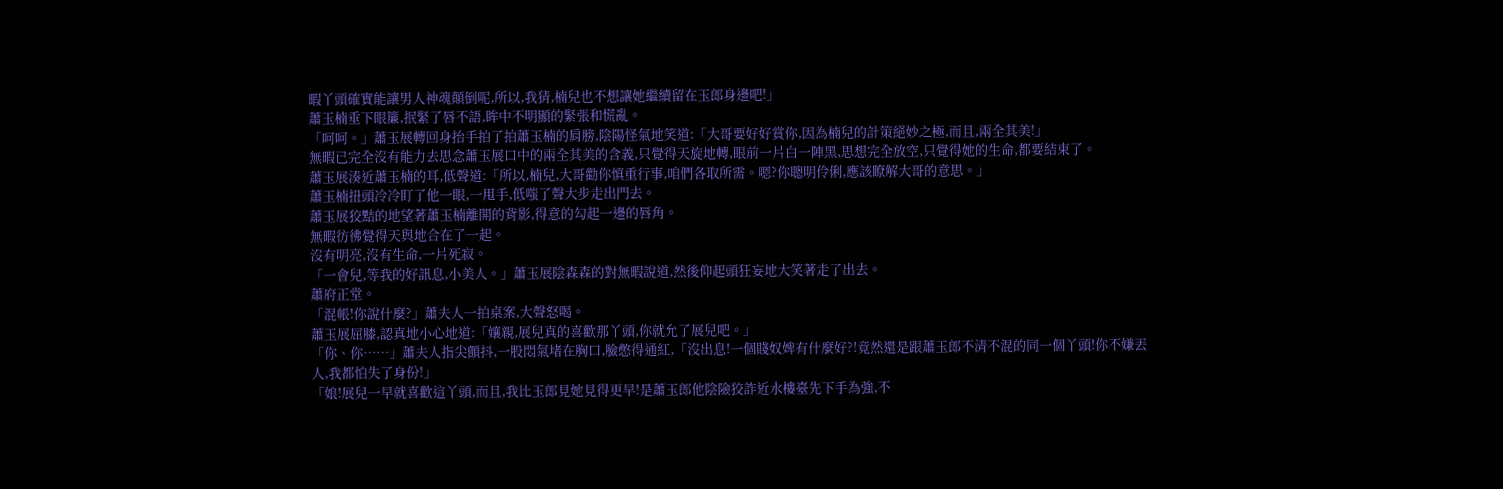暇丫頭確實能讓男人神魂顛倒呢,所以,我猜,楠兒也不想讓她繼續留在玉郎身邊吧!」
蕭玉楠垂下眼簾,抿緊了唇不語,眸中不明顯的緊張和慌亂。
「呵呵。」蕭玉展轉回身抬手拍了拍蕭玉楠的肩膀,陰陽怪氣地笑道:「大哥要好好賞你,因為楠兒的計策絕妙之極,而且,兩全其美!」
無暇已完全沒有能力去思念蕭玉展口中的兩全其美的含義,只覺得天旋地轉,眼前一片白一陣黑,思想完全放空,只覺得她的生命,都要結束了。
蕭玉展湊近蕭玉楠的耳,低聲道:「所以,楠兒,大哥勸你慎重行事,咱們各取所需。嗯?你聰明伶俐,應該瞭解大哥的意思。」
蕭玉楠扭頭冷冷盯了他一眼,一甩手,低嗤了聲大步走出門去。
蕭玉展狡黠的地望著蕭玉楠離開的背影,得意的勾起一邊的唇角。
無暇彷彿覺得天與地合在了一起。
沒有明亮,沒有生命,一片死寂。
「一會兒,等我的好訊息,小美人。」蕭玉展陰森森的對無暇說道,然後仰起頭狂妄地大笑著走了出去。
蕭府正堂。
「混帳!你說什麼?」蕭夫人一拍桌案,大聲怒喝。
蕭玉展屈膝,認真地小心地道:「孃親,展兒真的喜歡那丫頭,你就允了展兒吧。」
「你、你……」蕭夫人指尖顫抖,一股悶氣堵在胸口,臉憋得通紅,「沒出息!一個賤奴婢有什麼好?!竟然還是跟蕭玉郎不清不混的同一個丫頭!你不嫌丟人,我都怕失了身份!」
「娘!展兒一早就喜歡這丫頭,而且,我比玉郎見她見得更早!是蕭玉郎他陰險狡詐近水樓臺先下手為強,不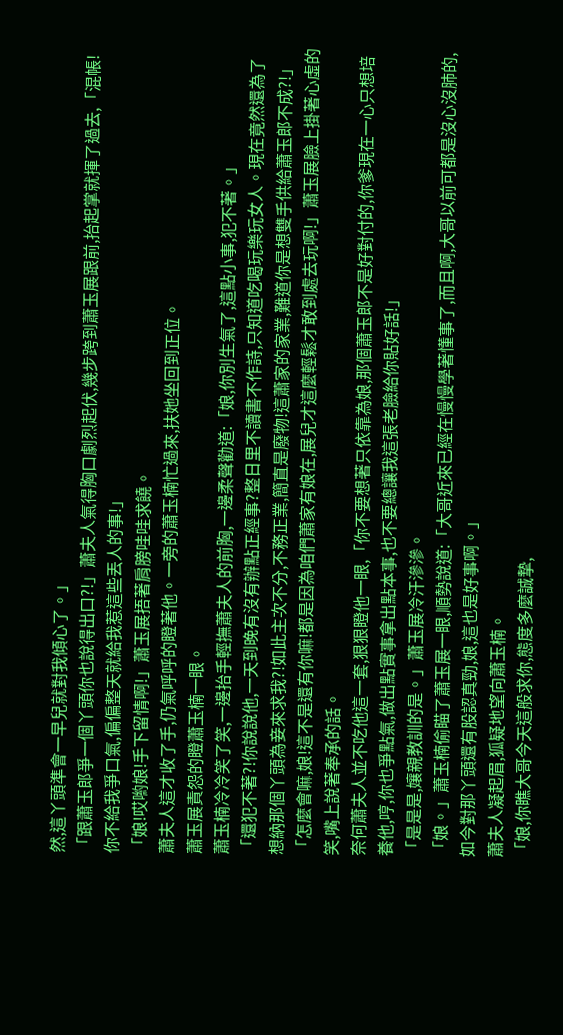然,這丫頭準會一早兒就對我傾心了。」
「跟蕭玉郎爭一個丫頭你也說得出口?!」蕭夫人氣得胸口劇烈起伏,幾步跨到蕭玉展跟前,抬起掌就揮了過去,「混帳!你不給我爭口氣,偏偏整天就給我惹這些丟人的事!」
「娘!哎喲娘!手下留情啊!」蕭玉展捂著肩膀哇哇求饒。
蕭夫人這才收了手,仍氣呼呼的瞪著他。一旁的蕭玉楠忙過來,扶她坐回到正位。
蕭玉展責怨的瞪蕭玉楠一眼。
蕭玉楠冷冷笑了笑,一邊抬手輕撫蕭夫人的前胸,一邊柔聲勸道:「娘,你別生氣了,這點小事,犯不著。」
「還犯不著?!你說說他,一天到晚有沒有辦點正經事?整日里不讀書不作詩,只知道吃喝玩樂玩女人。現在竟然還為了想納那個丫頭為妾來求我?!如此主次不分,不務正業,簡直是廢物!這蕭家的家業,難道你是想雙手供給蕭玉郎不成?!」
「怎麼會嘛,娘!這不是還有你嘛!都是因為咱們蕭家有娘在,展兒才這麼輕鬆才敢到處去玩啊!」蕭玉展臉上掛著心虛的笑,嘴上說著奉承的話。
奈何蕭夫人並不吃他這一套,狠狠瞪他一眼,「你不要想著只依靠為娘,那個蕭玉郎不是好對付的,你爹現在一心只想培養他,哼,你也爭點氣,做出點實事拿出點本事,也不要總讓我這張老臉給你貼好話!」
「是是是,孃親教訓的是。」蕭玉展冷汗滲滲。
「娘。」蕭玉楠偷瞄了蕭玉展一眼,順勢說道:「大哥近來已經在慢慢學著懂事了,而且啊,大哥以前可都是沒心沒肺的,如今對那丫頭還有股認真勁,娘,這也是好事啊。」
蕭夫人凝起眉,狐疑地望向蕭玉楠。
「娘,你瞧大哥今天這般求你,態度多麼誠摯,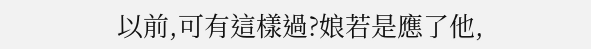以前,可有這樣過?娘若是應了他,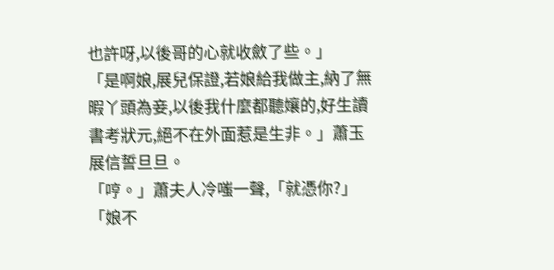也許呀,以後哥的心就收斂了些。」
「是啊娘,展兒保證,若娘給我做主,納了無暇丫頭為妾,以後我什麼都聽孃的,好生讀書考狀元,絕不在外面惹是生非。」蕭玉展信誓旦旦。
「哼。」蕭夫人冷嗤一聲,「就憑你?」
「娘不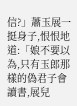信?」蕭玉展一挺身子,恨恨地道:「娘不要以為,只有玉郎那樣的偽君子會讀書,展兒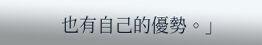也有自己的優勢。」